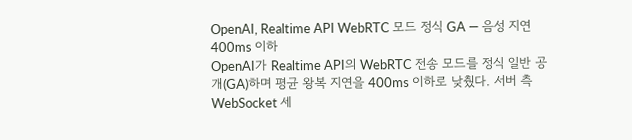OpenAI, Realtime API WebRTC 모드 정식 GA — 음성 지연 400ms 이하
OpenAI가 Realtime API의 WebRTC 전송 모드를 정식 일반 공개(GA)하며 평균 왕복 지연을 400ms 이하로 낮췄다. 서버 측 WebSocket 세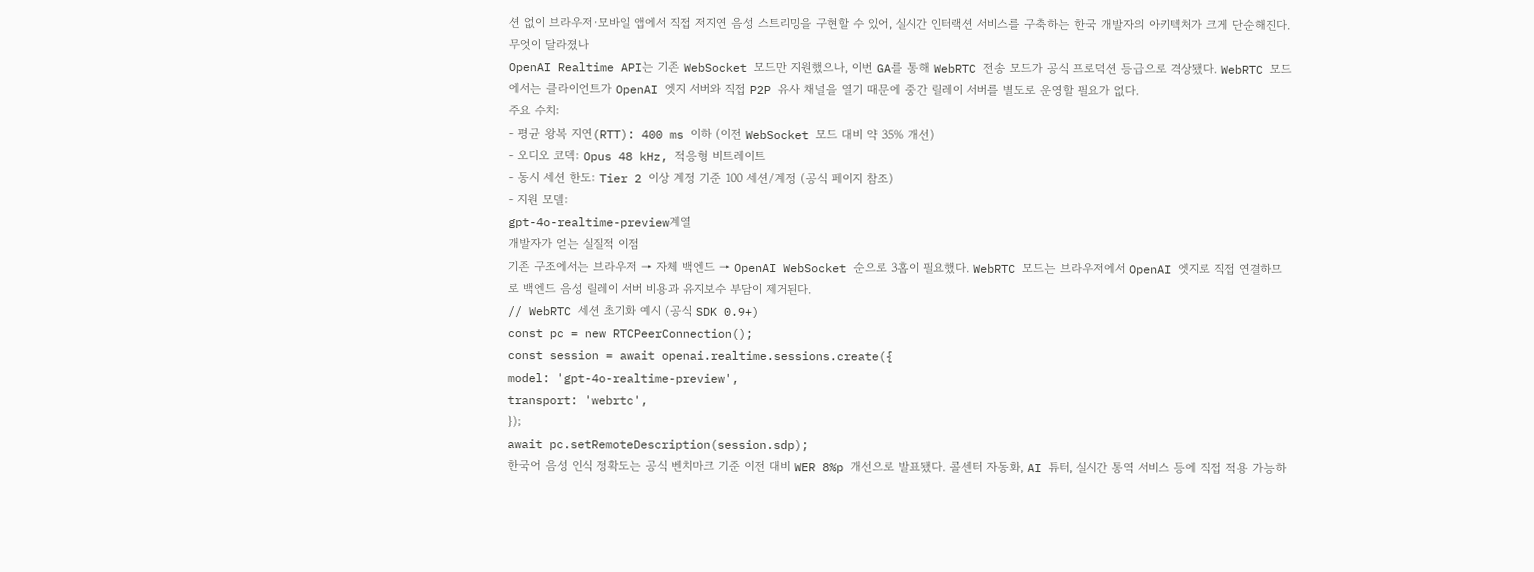션 없이 브라우저·모바일 앱에서 직접 저지연 음성 스트리밍을 구현할 수 있어, 실시간 인터랙션 서비스를 구축하는 한국 개발자의 아키텍처가 크게 단순해진다.
무엇이 달라졌나
OpenAI Realtime API는 기존 WebSocket 모드만 지원했으나, 이번 GA를 통해 WebRTC 전송 모드가 공식 프로덕션 등급으로 격상됐다. WebRTC 모드에서는 클라이언트가 OpenAI 엣지 서버와 직접 P2P 유사 채널을 열기 때문에 중간 릴레이 서버를 별도로 운영할 필요가 없다.
주요 수치:
- 평균 왕복 지연(RTT): 400 ms 이하 (이전 WebSocket 모드 대비 약 35% 개선)
- 오디오 코덱: Opus 48 kHz, 적응형 비트레이트
- 동시 세션 한도: Tier 2 이상 계정 기준 100 세션/계정 (공식 페이지 참조)
- 지원 모델:
gpt-4o-realtime-preview계열
개발자가 얻는 실질적 이점
기존 구조에서는 브라우저 → 자체 백엔드 → OpenAI WebSocket 순으로 3홉이 필요했다. WebRTC 모드는 브라우저에서 OpenAI 엣지로 직접 연결하므로 백엔드 음성 릴레이 서버 비용과 유지보수 부담이 제거된다.
// WebRTC 세션 초기화 예시 (공식 SDK 0.9+)
const pc = new RTCPeerConnection();
const session = await openai.realtime.sessions.create({
model: 'gpt-4o-realtime-preview',
transport: 'webrtc',
});
await pc.setRemoteDescription(session.sdp);
한국어 음성 인식 정확도는 공식 벤치마크 기준 이전 대비 WER 8%p 개선으로 발표됐다. 콜센터 자동화, AI 튜터, 실시간 통역 서비스 등에 직접 적용 가능하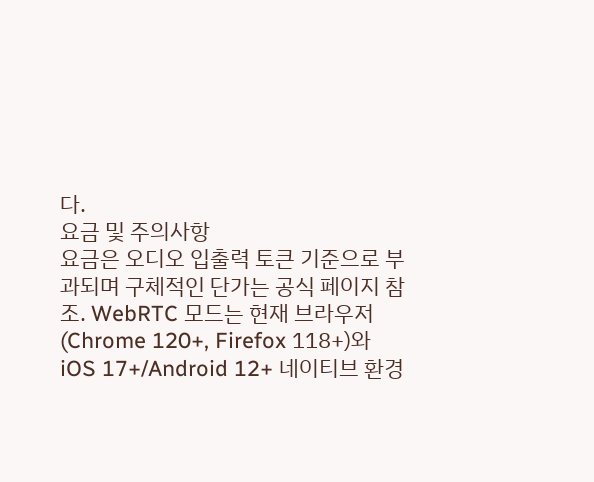다.
요금 및 주의사항
요금은 오디오 입출력 토큰 기준으로 부과되며 구체적인 단가는 공식 페이지 참조. WebRTC 모드는 현재 브라우저(Chrome 120+, Firefox 118+)와 iOS 17+/Android 12+ 네이티브 환경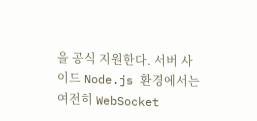을 공식 지원한다. 서버 사이드 Node.js 환경에서는 여전히 WebSocket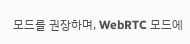모드를 권장하며, WebRTC 모드에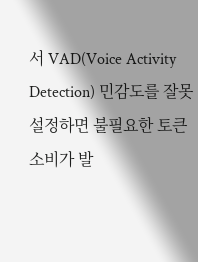서 VAD(Voice Activity Detection) 민감도를 잘못 설정하면 불필요한 토큰 소비가 발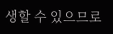생할 수 있으므로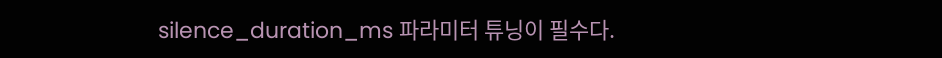silence_duration_ms 파라미터 튜닝이 필수다.